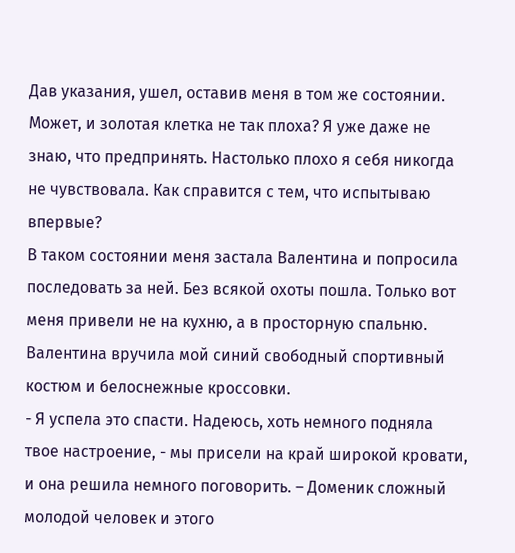Дав указания, ушел, оставив меня в том же состоянии. Может, и золотая клетка не так плоха? Я уже даже не знаю, что предпринять. Настолько плохо я себя никогда не чувствовала. Как справится с тем, что испытываю впервые?
В таком состоянии меня застала Валентина и попросила последовать за ней. Без всякой охоты пошла. Только вот меня привели не на кухню, а в просторную спальню. Валентина вручила мой синий свободный спортивный костюм и белоснежные кроссовки.
- Я успела это спасти. Надеюсь, хоть немного подняла твое настроение, - мы присели на край широкой кровати, и она решила немного поговорить. – Доменик сложный молодой человек и этого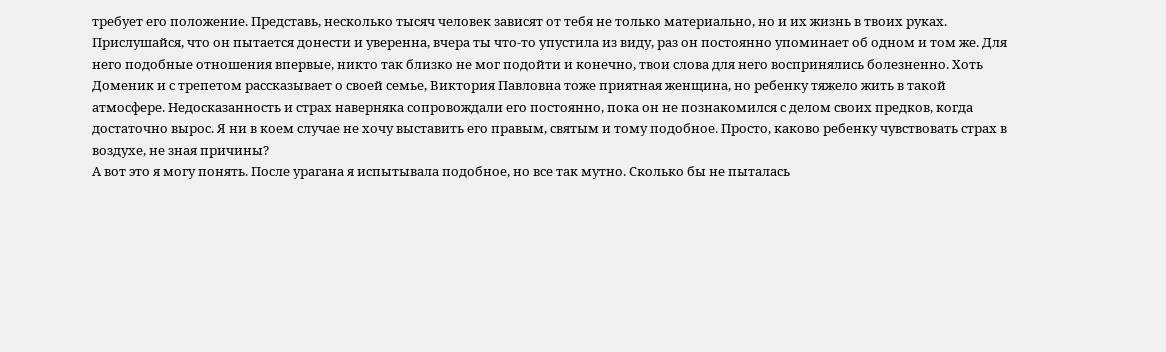требует его положение. Представь, несколько тысяч человек зависят от тебя не только материально, но и их жизнь в твоих руках. Прислушайся, что он пытается донести и уверенна, вчера ты что-то упустила из виду, раз он постоянно упоминает об одном и том же. Для него подобные отношения впервые, никто так близко не мог подойти и конечно, твои слова для него воспринялись болезненно. Хоть Доменик и с трепетом рассказывает о своей семье, Виктория Павловна тоже приятная женщина, но ребенку тяжело жить в такой атмосфере. Недосказанность и страх наверняка сопровождали его постоянно, пока он не познакомился с делом своих предков, когда достаточно вырос. Я ни в коем случае не хочу выставить его правым, святым и тому подобное. Просто, каково ребенку чувствовать страх в воздухе, не зная причины?
А вот это я могу понять. После урагана я испытывала подобное, но все так мутно. Сколько бы не пыталась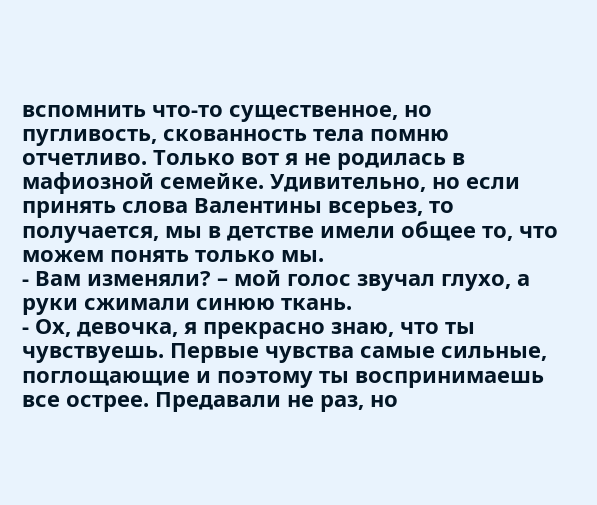вспомнить что-то существенное, но пугливость, скованность тела помню отчетливо. Только вот я не родилась в мафиозной семейке. Удивительно, но если принять слова Валентины всерьез, то получается, мы в детстве имели общее то, что можем понять только мы.
- Вам изменяли? – мой голос звучал глухо, а руки сжимали синюю ткань.
- Ох, девочка, я прекрасно знаю, что ты чувствуешь. Первые чувства самые сильные, поглощающие и поэтому ты воспринимаешь все острее. Предавали не раз, но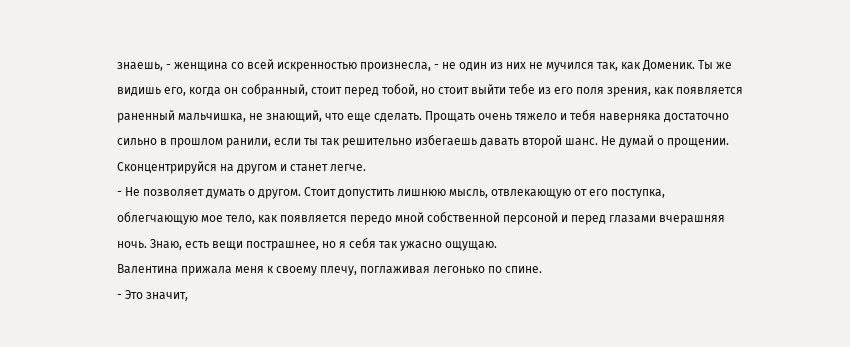знаешь, - женщина со всей искренностью произнесла, - не один из них не мучился так, как Доменик. Ты же видишь его, когда он собранный, стоит перед тобой, но стоит выйти тебе из его поля зрения, как появляется раненный мальчишка, не знающий, что еще сделать. Прощать очень тяжело и тебя наверняка достаточно сильно в прошлом ранили, если ты так решительно избегаешь давать второй шанс. Не думай о прощении. Сконцентрируйся на другом и станет легче.
- Не позволяет думать о другом. Стоит допустить лишнюю мысль, отвлекающую от его поступка, облегчающую мое тело, как появляется передо мной собственной персоной и перед глазами вчерашняя ночь. Знаю, есть вещи пострашнее, но я себя так ужасно ощущаю.
Валентина прижала меня к своему плечу, поглаживая легонько по спине.
- Это значит,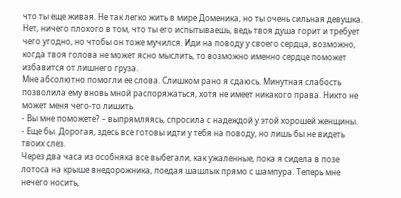что ты еще живая. Не так легко жить в мире Доменика, но ты очень сильная девушка. Нет, ничего плохого в том, что ты его испытываешь, ведь твоя душа горит и требует чего угодно, но чтобы он тоже мучился. Иди на поводу у своего сердца, возможно, когда твоя голова не может ясно мыслить, то возможно именно сердце поможет избавится от лишнего груза.
Мне абсолютно помогли ее слова. Слишком рано я сдаюсь. Минутная слабость позволила ему вновь мной распоряжаться, хотя не имеет никакого права. Никто не может меня чего-то лишить.
- Вы мне поможете? – выпрямляясь, спросила с надеждой у этой хорошей женщины.
- Еще бы. Дорогая, здесь все готовы идти у тебя на поводу, но лишь бы не видеть твоих слез.
Через два часа из особняка все выбегали, как ужаленные, пока я сидела в позе лотоса на крыше внедорожника, поедая шашлык прямо с шампура. Теперь мне нечего носить,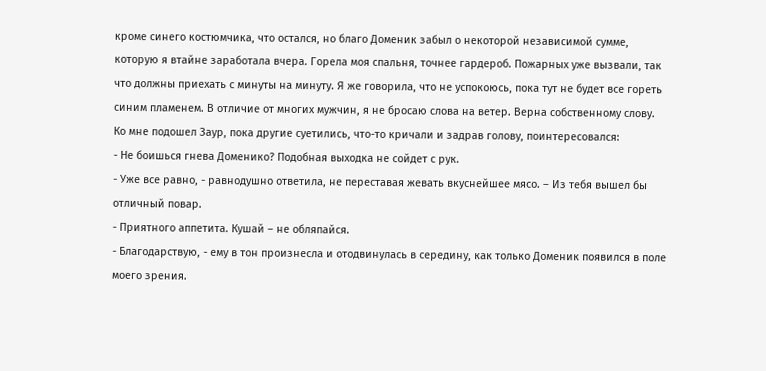кроме синего костюмчика, что остался, но благо Доменик забыл о некоторой независимой сумме, которую я втайне заработала вчера. Горела моя спальня, точнее гардероб. Пожарных уже вызвали, так что должны приехать с минуты на минуту. Я же говорила, что не успокоюсь, пока тут не будет все гореть синим пламенем. В отличие от многих мужчин, я не бросаю слова на ветер. Верна собственному слову.
Ко мне подошел Заур, пока другие суетились, что-то кричали и задрав голову, поинтересовался:
- Не боишься гнева Доменико? Подобная выходка не сойдет с рук.
- Уже все равно, - равнодушно ответила, не переставая жевать вкуснейшее мясо. – Из тебя вышел бы отличный повар.
- Приятного аппетита. Кушай – не обляпайся.
- Благодарствую, - ему в тон произнесла и отодвинулась в середину, как только Доменик появился в поле моего зрения.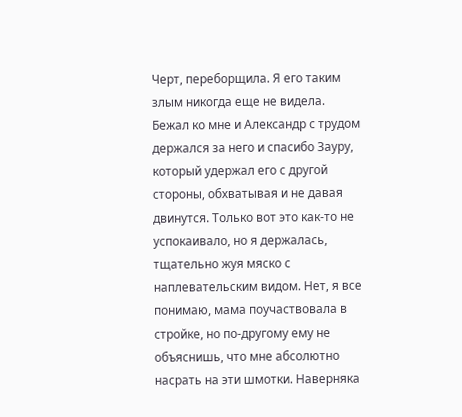Черт, переборщила. Я его таким злым никогда еще не видела. Бежал ко мне и Александр с трудом держался за него и спасибо Зауру, который удержал его с другой стороны, обхватывая и не давая двинутся. Только вот это как-то не успокаивало, но я держалась, тщательно жуя мяско с наплевательским видом. Нет, я все понимаю, мама поучаствовала в стройке, но по-другому ему не объяснишь, что мне абсолютно насрать на эти шмотки. Наверняка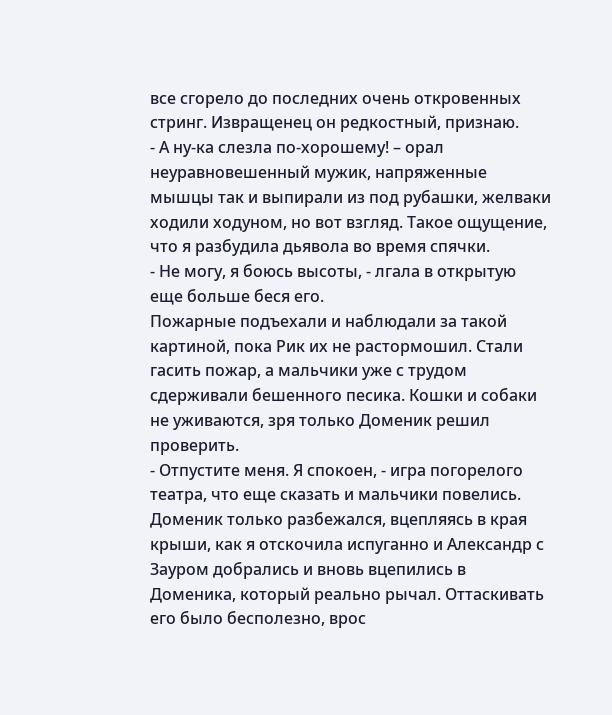все сгорело до последних очень откровенных стринг. Извращенец он редкостный, признаю.
- А ну-ка слезла по-хорошему! – орал неуравновешенный мужик, напряженные мышцы так и выпирали из под рубашки, желваки ходили ходуном, но вот взгляд. Такое ощущение, что я разбудила дьявола во время спячки.
- Не могу, я боюсь высоты, - лгала в открытую еще больше беся его.
Пожарные подъехали и наблюдали за такой картиной, пока Рик их не растормошил. Стали гасить пожар, а мальчики уже с трудом сдерживали бешенного песика. Кошки и собаки не уживаются, зря только Доменик решил проверить.
- Отпустите меня. Я спокоен, - игра погорелого театра, что еще сказать и мальчики повелись.
Доменик только разбежался, вцепляясь в края крыши, как я отскочила испуганно и Александр с Зауром добрались и вновь вцепились в Доменика, который реально рычал. Оттаскивать его было бесполезно, врос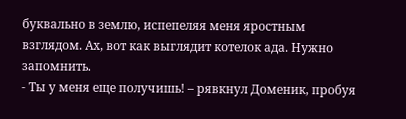буквально в землю, испепеляя меня яростным взглядом. Ах, вот как выглядит котелок ада. Нужно запомнить.
- Ты у меня еще получишь! – рявкнул Доменик, пробуя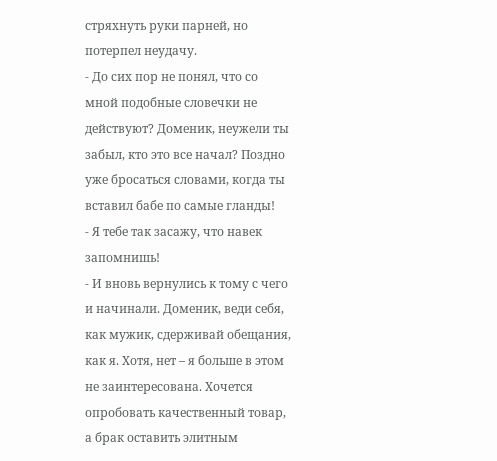стряхнуть руки парней, но потерпел неудачу.
- До сих пор не понял, что со мной подобные словечки не действуют? Доменик, неужели ты забыл, кто это все начал? Поздно уже бросаться словами, когда ты вставил бабе по самые гланды!
- Я тебе так засажу, что навек запомнишь!
- И вновь вернулись к тому с чего и начинали. Доменик, веди себя, как мужик, сдерживай обещания, как я. Хотя, нет – я больше в этом не заинтересована. Хочется опробовать качественный товар, а брак оставить элитным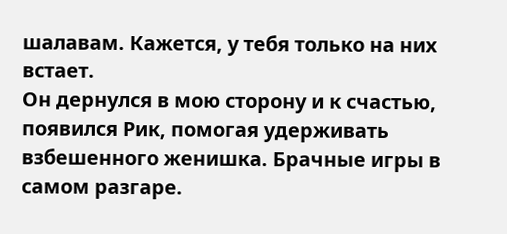шалавам. Кажется, у тебя только на них встает.
Он дернулся в мою сторону и к счастью, появился Рик, помогая удерживать взбешенного женишка. Брачные игры в самом разгаре.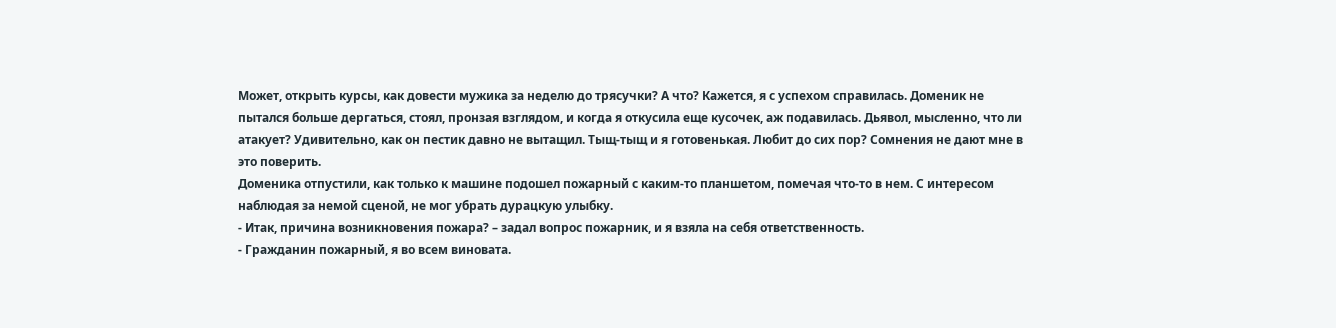Может, открыть курсы, как довести мужика за неделю до трясучки? А что? Кажется, я с успехом справилась. Доменик не пытался больше дергаться, стоял, пронзая взглядом, и когда я откусила еще кусочек, аж подавилась. Дьявол, мысленно, что ли атакует? Удивительно, как он пестик давно не вытащил. Тыщ-тыщ и я готовенькая. Любит до сих пор? Сомнения не дают мне в это поверить.
Доменика отпустили, как только к машине подошел пожарный с каким-то планшетом, помечая что-то в нем. С интересом наблюдая за немой сценой, не мог убрать дурацкую улыбку.
- Итак, причина возникновения пожара? – задал вопрос пожарник, и я взяла на себя ответственность.
- Гражданин пожарный, я во всем виновата.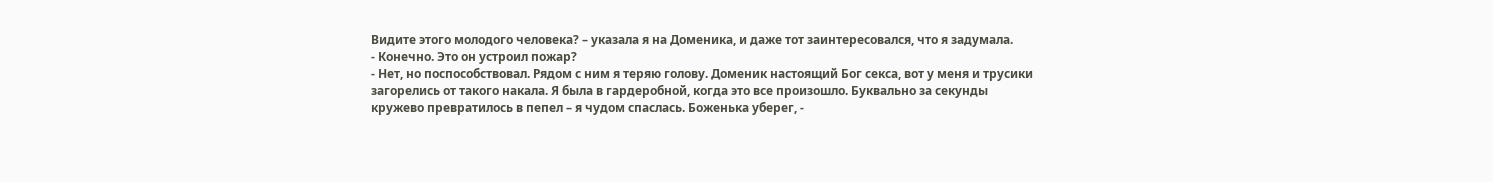Видите этого молодого человека? – указала я на Доменика, и даже тот заинтересовался, что я задумала.
- Конечно. Это он устроил пожар?
- Нет, но поспособствовал. Рядом с ним я теряю голову. Доменик настоящий Бог секса, вот у меня и трусики загорелись от такого накала. Я была в гардеробной, когда это все произошло. Буквально за секунды кружево превратилось в пепел – я чудом спаслась. Боженька уберег, -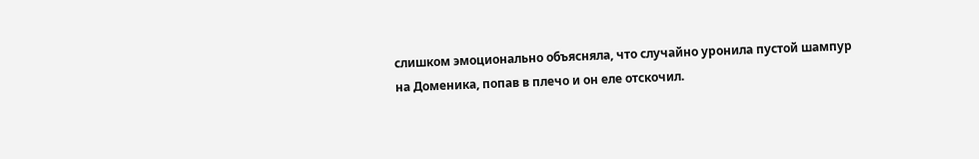слишком эмоционально объясняла, что случайно уронила пустой шампур на Доменика, попав в плечо и он еле отскочил.